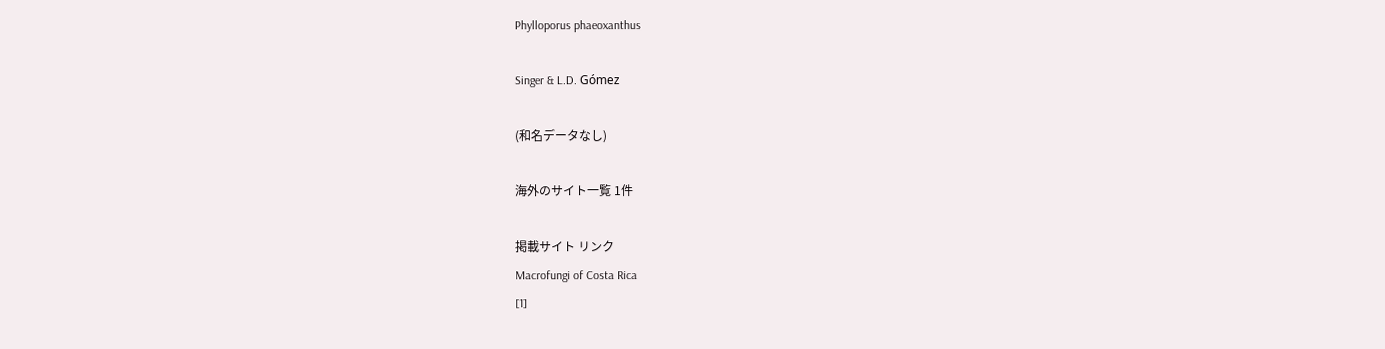Phylloporus phaeoxanthus

Singer & L.D. Gómez

(和名データなし)

海外のサイト一覧 1件

掲載サイト リンク
Macrofungi of Costa Rica
[1]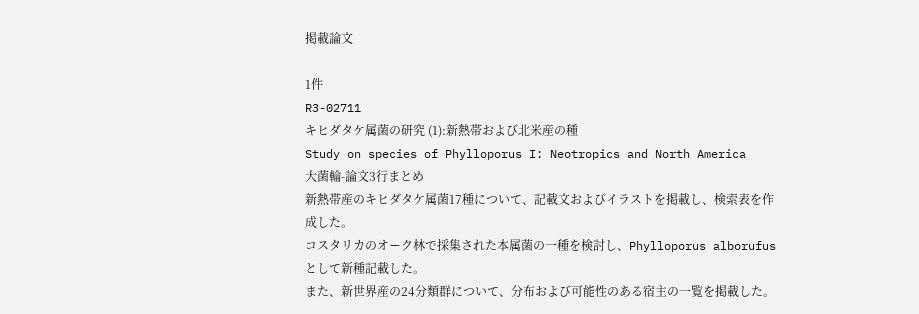掲載論文

1件
R3-02711
キヒダタケ属菌の研究 (1):新熱帯および北米産の種
Study on species of Phylloporus I: Neotropics and North America
大菌輪-論文3行まとめ
新熱帯産のキヒダタケ属菌17種について、記載文およびイラストを掲載し、検索表を作成した。
コスタリカのオーク林で採集された本属菌の一種を検討し、Phylloporus alborufusとして新種記載した。
また、新世界産の24分類群について、分布および可能性のある宿主の一覧を掲載した。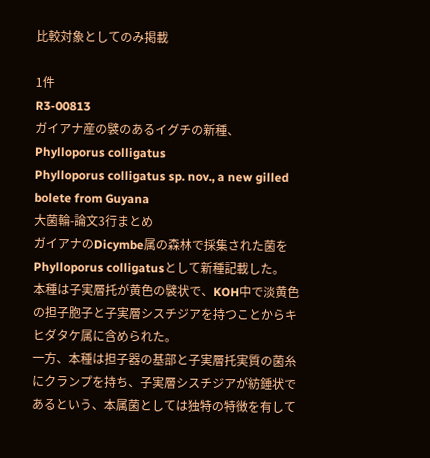比較対象としてのみ掲載

1件
R3-00813
ガイアナ産の襞のあるイグチの新種、Phylloporus colligatus
Phylloporus colligatus sp. nov., a new gilled bolete from Guyana
大菌輪-論文3行まとめ
ガイアナのDicymbe属の森林で採集された菌をPhylloporus colligatusとして新種記載した。
本種は子実層托が黄色の襞状で、KOH中で淡黄色の担子胞子と子実層シスチジアを持つことからキヒダタケ属に含められた。
一方、本種は担子器の基部と子実層托実質の菌糸にクランプを持ち、子実層シスチジアが紡錘状であるという、本属菌としては独特の特徴を有して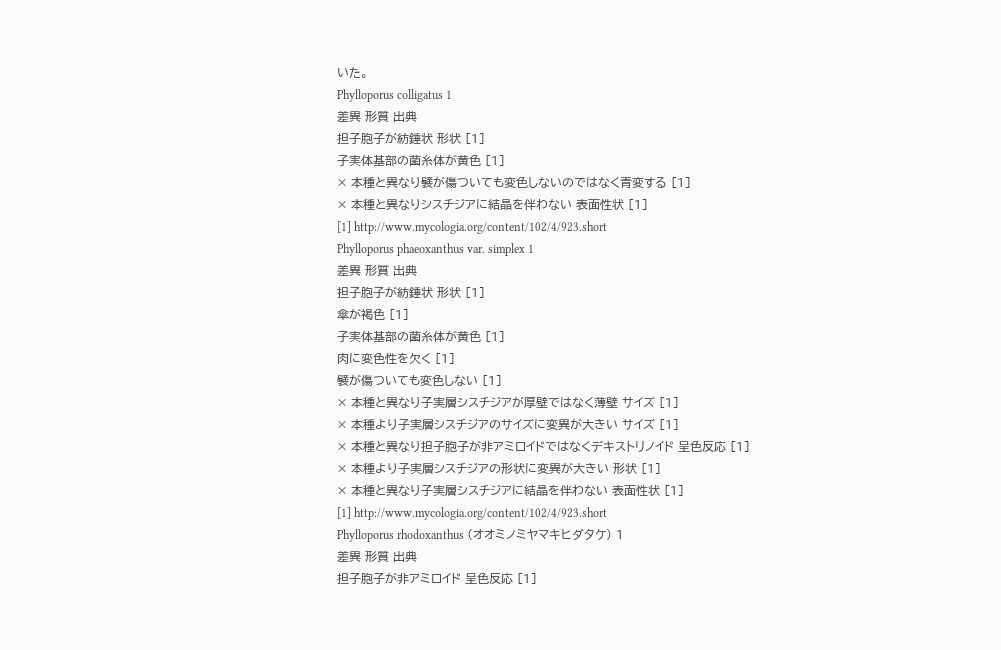いた。
Phylloporus colligatus 1
差異 形質 出典
担子胞子が紡錘状 形状 [1]
子実体基部の菌糸体が黄色 [1]
× 本種と異なり襞が傷ついても変色しないのではなく青変する [1]
× 本種と異なりシスチジアに結晶を伴わない 表面性状 [1]
[1] http://www.mycologia.org/content/102/4/923.short
Phylloporus phaeoxanthus var. simplex 1
差異 形質 出典
担子胞子が紡錘状 形状 [1]
傘が褐色 [1]
子実体基部の菌糸体が黄色 [1]
肉に変色性を欠く [1]
襞が傷ついても変色しない [1]
× 本種と異なり子実層シスチジアが厚壁ではなく薄壁 サイズ [1]
× 本種より子実層シスチジアのサイズに変異が大きい サイズ [1]
× 本種と異なり担子胞子が非アミロイドではなくデキストリノイド 呈色反応 [1]
× 本種より子実層シスチジアの形状に変異が大きい 形状 [1]
× 本種と異なり子実層シスチジアに結晶を伴わない 表面性状 [1]
[1] http://www.mycologia.org/content/102/4/923.short
Phylloporus rhodoxanthus (オオミノミヤマキヒダタケ) 1
差異 形質 出典
担子胞子が非アミロイド 呈色反応 [1]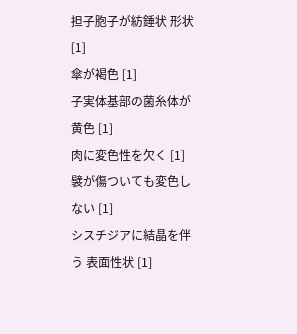担子胞子が紡錘状 形状 [1]
傘が褐色 [1]
子実体基部の菌糸体が黄色 [1]
肉に変色性を欠く [1]
襞が傷ついても変色しない [1]
シスチジアに結晶を伴う 表面性状 [1]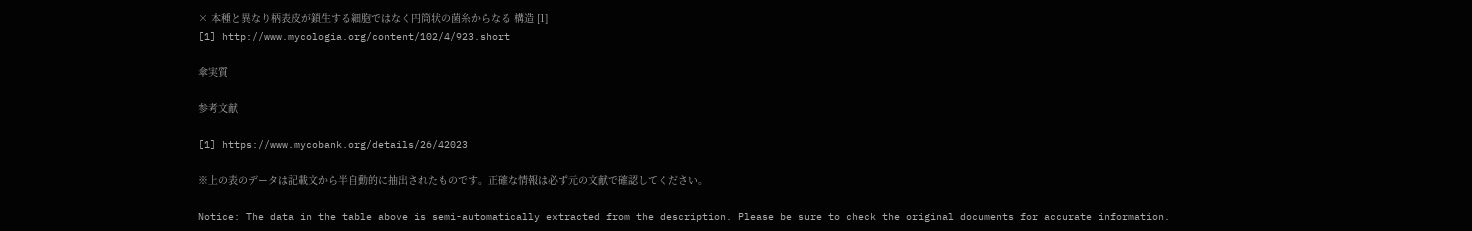× 本種と異なり柄表皮が鎖生する細胞ではなく円筒状の菌糸からなる 構造 [1]
[1] http://www.mycologia.org/content/102/4/923.short

傘実質

参考文献

[1] https://www.mycobank.org/details/26/42023

※上の表のデータは記載文から半自動的に抽出されたものです。正確な情報は必ず元の文献で確認してください。

Notice: The data in the table above is semi-automatically extracted from the description. Please be sure to check the original documents for accurate information.